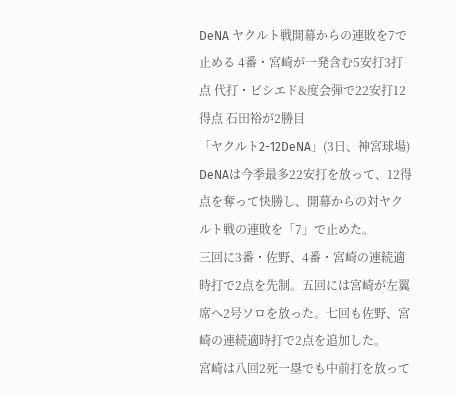DeNA ヤクルト戦開幕からの連敗を7で止める 4番・宮崎が一発含む5安打3打点 代打・ビシエド&度会弾で22安打12得点 石田裕が2勝目
「ヤクルト2-12DeNA」(3日、神宮球場)
DeNAは今季最多22安打を放って、12得点を奪って快勝し、開幕からの対ヤクルト戦の連敗を「7」で止めた。
三回に3番・佐野、4番・宮崎の連続適時打で2点を先制。五回には宮崎が左翼席へ2号ソロを放った。七回も佐野、宮崎の連続適時打で2点を追加した。
宮崎は八回2死一塁でも中前打を放って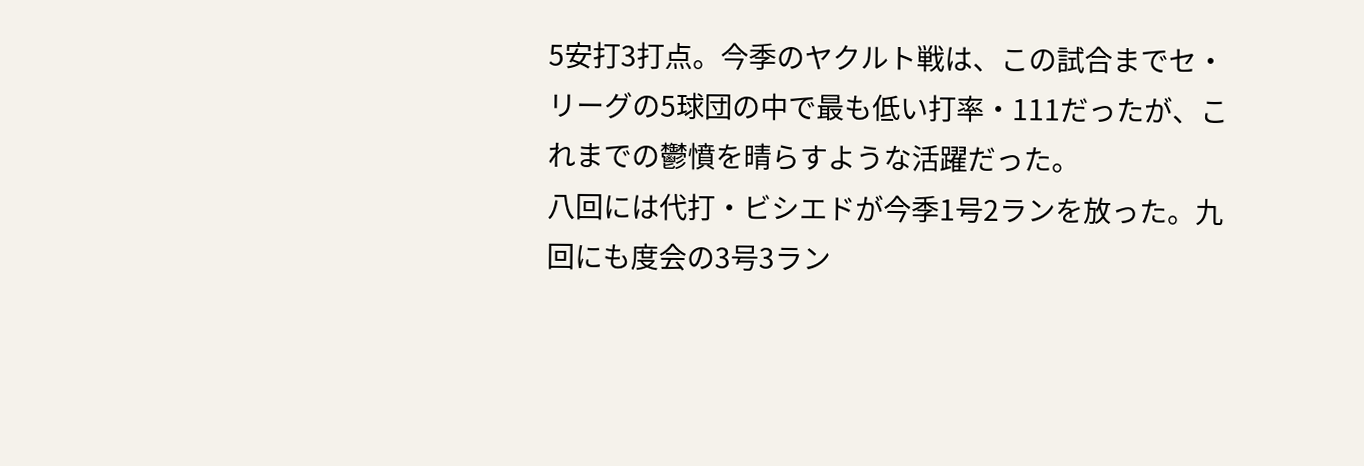5安打3打点。今季のヤクルト戦は、この試合までセ・リーグの5球団の中で最も低い打率・111だったが、これまでの鬱憤を晴らすような活躍だった。
八回には代打・ビシエドが今季1号2ランを放った。九回にも度会の3号3ラン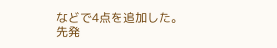などで4点を追加した。
先発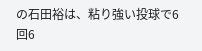の石田裕は、粘り強い投球で6回6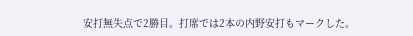安打無失点で2勝目。打席では2本の内野安打もマークした。